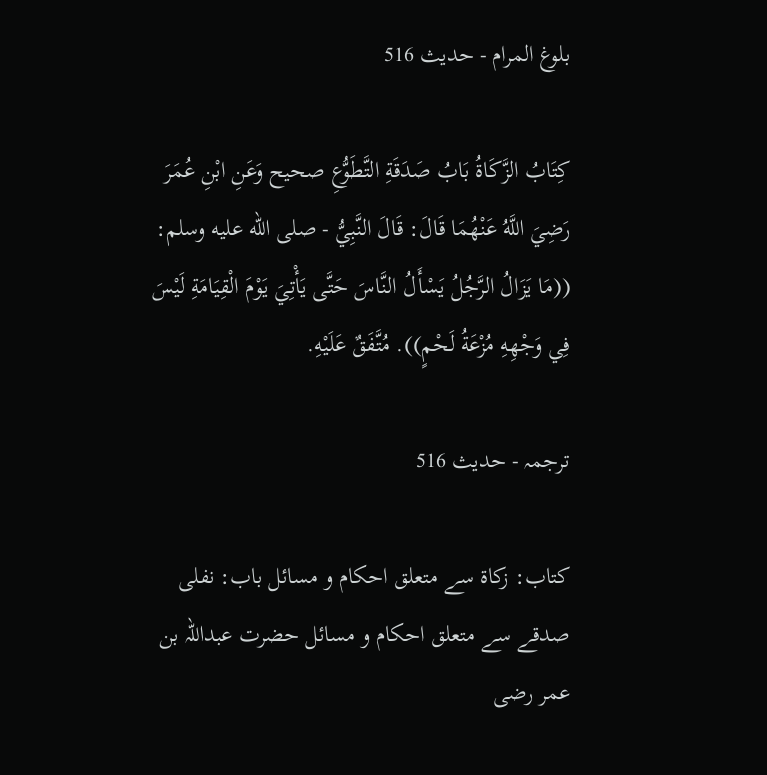بلوغ المرام - حدیث 516

كِتَابُ الزَّكَاةُ بَابُ صَدَقَةِ التَّطَوُّعِ صحيح وَعَنِ ابْنِ عُمَرَ رَضِيَ اللَّهُ عَنْهُمَا قَالَ: قَالَ النَّبِيُّ - صلى الله عليه وسلم: ((مَا يَزَالُ الرَّجُلُ يَسْأَلُ النَّاسَ حَتَّى يَأْتِيَ يَوْمَ الْقِيَامَةِ لَيْسَ فِي وَجْهِهِ مُزْعَةُ لَحْمٍ)). مُتَّفَقٌ عَلَيْهِ.

ترجمہ - حدیث 516

کتاب: زکاۃ سے متعلق احکام و مسائل باب: نفلی صدقے سے متعلق احکام و مسائل حضرت عبداللہ بن عمر رضی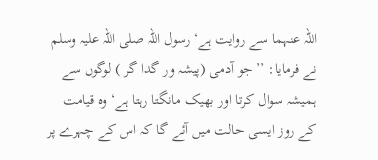اللہ عنہما سے روایت ہے‘ رسول اللہ صلی اللہ علیہ وسلم نے فرمایا: ’’جو آدمی (پیشہ ور گدا گر ) لوگوں سے ہمیشہ سوال کرتا اور بھیک مانگتا رہتا ہے‘ وہ قیامت کے روز ایسی حالت میں آئے گا کہ اس کے چہرے پر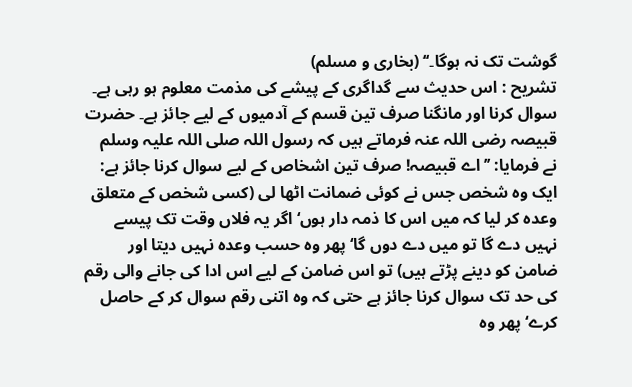گوشت تک نہ ہوگا۔‘‘ (بخاری و مسلم)
تشریح : اس حدیث سے گداگری کے پیشے کی مذمت معلوم ہو رہی ہے۔ سوال کرنا اور مانگنا صرف تین قسم کے آدمیوں کے لیے جائز ہے۔ حضرت قبیصہ رضی اللہ عنہ فرماتے ہیں کہ رسول اللہ صلی اللہ علیہ وسلم نے فرمایا: ’’اے قبیصہ! صرف تین اشخاص کے لیے سوال کرنا جائز ہے: ایک وہ شخص جس نے کوئی ضمانت اٹھا لی (کسی شخص کے متعلق وعدہ کر لیا کہ میں اس کا ذمہ دار ہوں‘ اگر یہ فلاں وقت تک پیسے نہیں دے گا تو میں دے دوں گا‘ پھر وہ حسب وعدہ نہیں دیتا اور ضامن کو دینے پڑتے ہیں) تو اس ضامن کے لیے اس ادا کی جانے والی رقم کی حد تک سوال کرنا جائز ہے حتی کہ وہ اتنی رقم سوال کر کے حاصل کرے‘ پھر وہ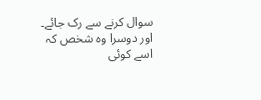سوال کرنے سے رک جائے۔ اور دوسرا وہ شخص کہ اسے کوئی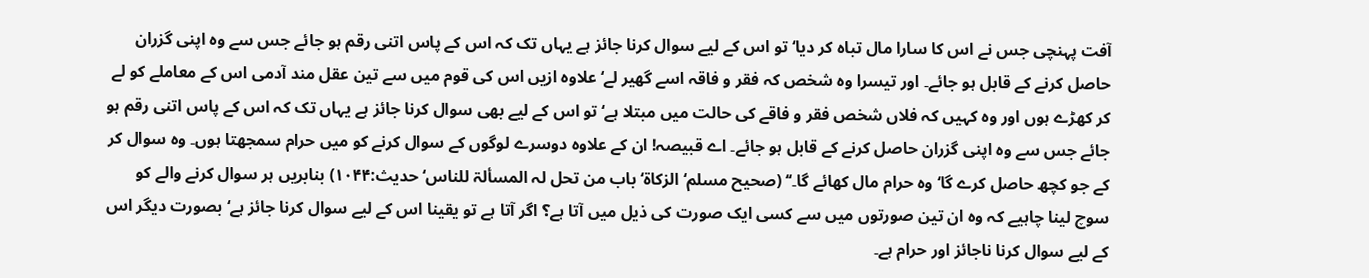آفت پہنچی جس نے اس کا سارا مال تباہ کر دیا‘ تو اس کے لیے سوال کرنا جائز ہے یہاں تک کہ اس کے پاس اتنی رقم ہو جائے جس سے وہ اپنی گزران حاصل کرنے کے قابل ہو جائے۔ اور تیسرا وہ شخص کہ فقر و فاقہ اسے گھیر لے‘ علاوہ ازیں اس کی قوم میں سے تین عقل مند آدمی اس کے معاملے کو لے کر کھڑے ہوں اور وہ کہیں کہ فلاں شخص فقر و فاقے کی حالت میں مبتلا ہے‘ تو اس کے لیے بھی سوال کرنا جائز ہے یہاں تک کہ اس کے پاس اتنی رقم ہو جائے جس سے وہ اپنی گزران حاصل کرنے کے قابل ہو جائے۔ اے قبیصہ! ان کے علاوہ دوسرے لوگوں کے سوال کرنے کو میں حرام سمجھتا ہوں۔ وہ سوال کر کے جو کچھ حاصل کرے گا‘ وہ حرام مال کھائے گا۔‘‘ (صحیح مسلم‘ الزکاۃ‘ باب من تحل لہ المسألۃ للناس‘ حدیث:۱۰۴۴) بنابریں ہر سوال کرنے والے کو سوچ لینا چاہیے کہ وہ ان تین صورتوں میں سے کسی ایک صورت کی ذیل میں آتا ہے؟ اگر آتا ہے تو یقینا اس کے لیے سوال کرنا جائز ہے‘ بصورت دیگر اس کے لیے سوال کرنا ناجائز اور حرام ہے۔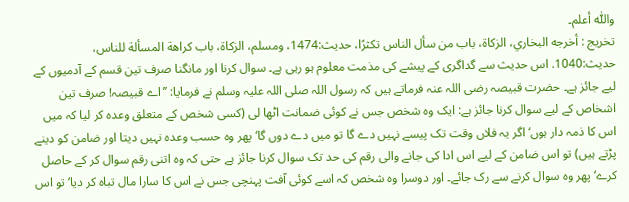واللّٰہ أعلم۔
تخریج : أخرجه البخاري، الزكاة، باب من سأل الناس تكثرًا، حديث:1474، ومسلم، الزكاة، باب كراهة المسألة للناس، حديث:1040. اس حدیث سے گداگری کے پیشے کی مذمت معلوم ہو رہی ہے۔ سوال کرنا اور مانگنا صرف تین قسم کے آدمیوں کے لیے جائز ہے۔ حضرت قبیصہ رضی اللہ عنہ فرماتے ہیں کہ رسول اللہ صلی اللہ علیہ وسلم نے فرمایا: ’’اے قبیصہ! صرف تین اشخاص کے لیے سوال کرنا جائز ہے: ایک وہ شخص جس نے کوئی ضمانت اٹھا لی (کسی شخص کے متعلق وعدہ کر لیا کہ میں اس کا ذمہ دار ہوں‘ اگر یہ فلاں وقت تک پیسے نہیں دے گا تو میں دے دوں گا‘ پھر وہ حسب وعدہ نہیں دیتا اور ضامن کو دینے پڑتے ہیں) تو اس ضامن کے لیے اس ادا کی جانے والی رقم کی حد تک سوال کرنا جائز ہے حتی کہ وہ اتنی رقم سوال کر کے حاصل کرے‘ پھر وہ سوال کرنے سے رک جائے۔ اور دوسرا وہ شخص کہ اسے کوئی آفت پہنچی جس نے اس کا سارا مال تباہ کر دیا‘ تو اس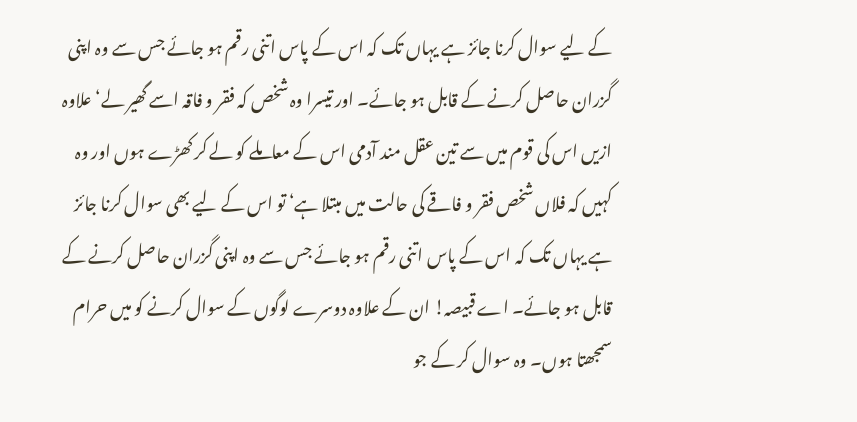کے لیے سوال کرنا جائز ہے یہاں تک کہ اس کے پاس اتنی رقم ہو جائے جس سے وہ اپنی گزران حاصل کرنے کے قابل ہو جائے۔ اور تیسرا وہ شخص کہ فقر و فاقہ اسے گھیر لے‘ علاوہ ازیں اس کی قوم میں سے تین عقل مند آدمی اس کے معاملے کو لے کر کھڑے ہوں اور وہ کہیں کہ فلاں شخص فقر و فاقے کی حالت میں مبتلا ہے‘ تو اس کے لیے بھی سوال کرنا جائز ہے یہاں تک کہ اس کے پاس اتنی رقم ہو جائے جس سے وہ اپنی گزران حاصل کرنے کے قابل ہو جائے۔ اے قبیصہ! ان کے علاوہ دوسرے لوگوں کے سوال کرنے کو میں حرام سمجھتا ہوں۔ وہ سوال کر کے جو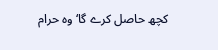کچھ حاصل کرے گا‘ وہ حرام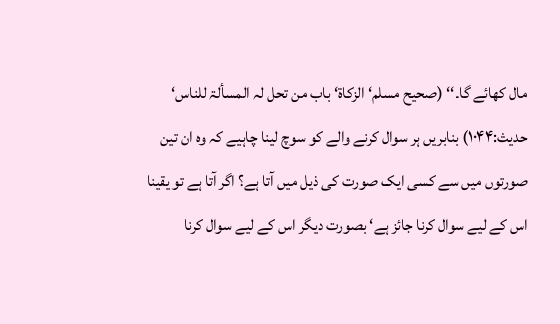مال کھائے گا۔‘‘ (صحیح مسلم‘ الزکاۃ‘ باب من تحل لہ المسألۃ للناس‘ حدیث:۱۰۴۴) بنابریں ہر سوال کرنے والے کو سوچ لینا چاہیے کہ وہ ان تین صورتوں میں سے کسی ایک صورت کی ذیل میں آتا ہے؟ اگر آتا ہے تو یقینا اس کے لیے سوال کرنا جائز ہے‘ بصورت دیگر اس کے لیے سوال کرنا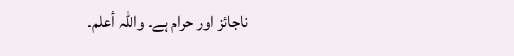ناجائز اور حرام ہے۔ واللّٰہ أعلم۔